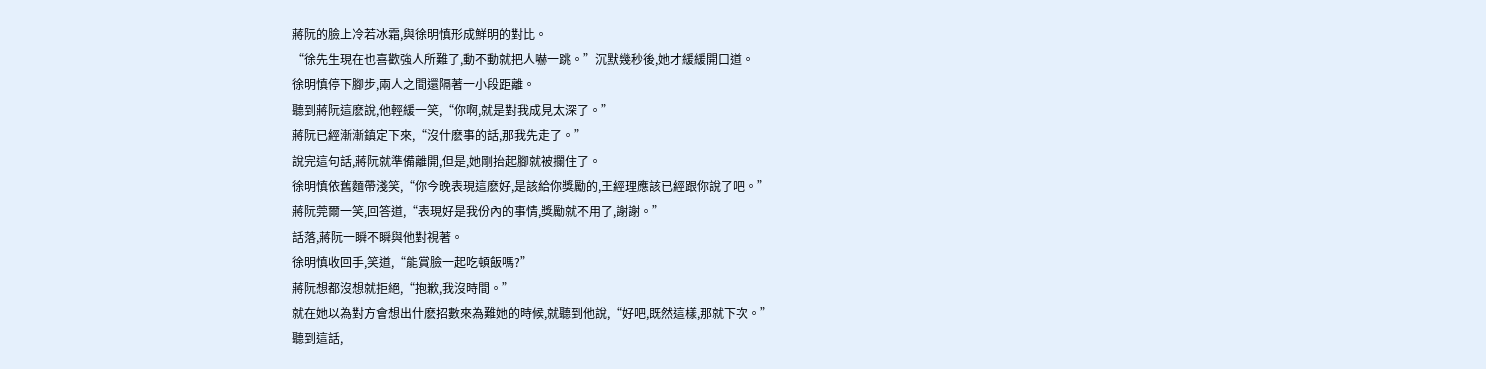蔣阮的臉上冷若冰霜,與徐明慎形成鮮明的對比。
“徐先生現在也喜歡強人所難了,動不動就把人嚇一跳。”沉默幾秒後,她才緩緩開口道。
徐明慎停下腳步,兩人之間還隔著一小段距離。
聽到蔣阮這麽說,他輕緩一笑,“你啊,就是對我成見太深了。”
蔣阮已經漸漸鎮定下來,“沒什麽事的話,那我先走了。”
說完這句話,蔣阮就準備離開,但是,她剛抬起腳就被攔住了。
徐明慎依舊麵帶淺笑,“你今晚表現這麽好,是該給你獎勵的,王經理應該已經跟你說了吧。”
蔣阮莞爾一笑,回答道,“表現好是我份內的事情,獎勵就不用了,謝謝。”
話落,蔣阮一瞬不瞬與他對視著。
徐明慎收回手,笑道,“能賞臉一起吃頓飯嗎?”
蔣阮想都沒想就拒絕,“抱歉,我沒時間。”
就在她以為對方會想出什麽招數來為難她的時候,就聽到他說,“好吧,既然這樣,那就下次。”
聽到這話,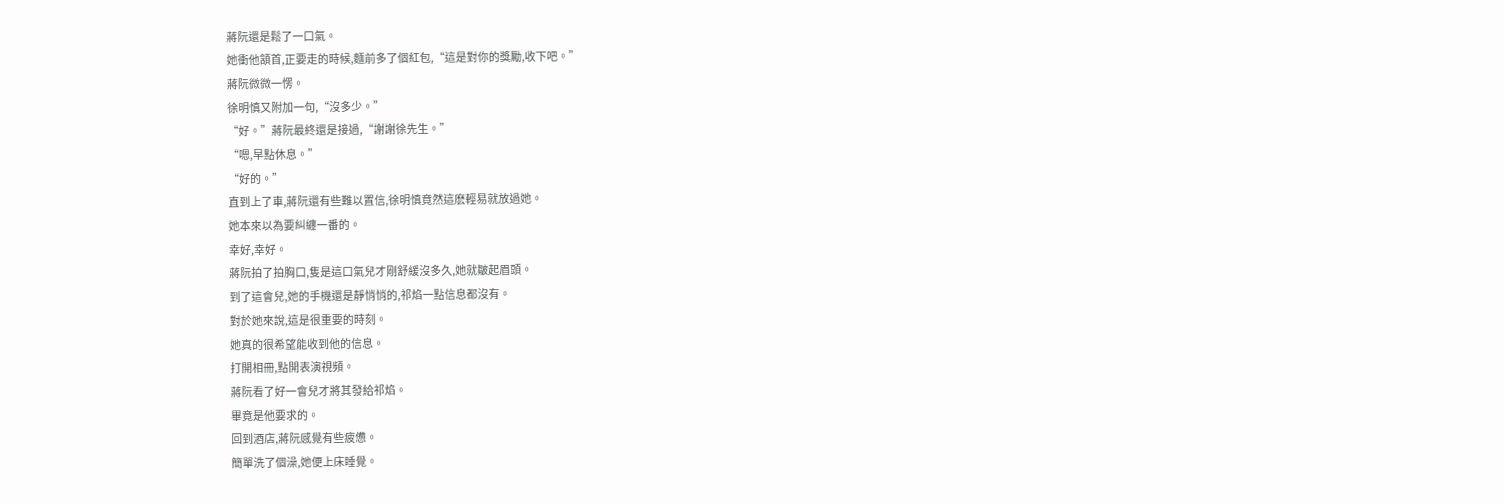蔣阮還是鬆了一口氣。
她衝他頷首,正要走的時候,麵前多了個紅包,“這是對你的獎勵,收下吧。”
蔣阮微微一愣。
徐明慎又附加一句,“沒多少。”
“好。”蔣阮最終還是接過,“謝謝徐先生。”
“嗯,早點休息。”
“好的。”
直到上了車,蔣阮還有些難以置信,徐明慎竟然這麽輕易就放過她。
她本來以為要糾纏一番的。
幸好,幸好。
蔣阮拍了拍胸口,隻是這口氣兒才剛舒緩沒多久,她就皺起眉頭。
到了這會兒,她的手機還是靜悄悄的,祁焰一點信息都沒有。
對於她來說,這是很重要的時刻。
她真的很希望能收到他的信息。
打開相冊,點開表演視頻。
蔣阮看了好一會兒才將其發給祁焰。
畢竟是他要求的。
回到酒店,蔣阮感覺有些疲憊。
簡單洗了個澡,她便上床睡覺。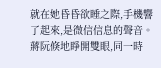就在她昏昏欲睡之際,手機響了起來,是微信信息的聲音。
蔣阮倏地睜開雙眼,同一時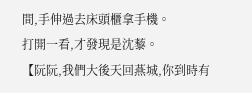間,手伸過去床頭櫃拿手機。
打開一看,才發現是沈藜。
【阮阮,我們大後天回燕城,你到時有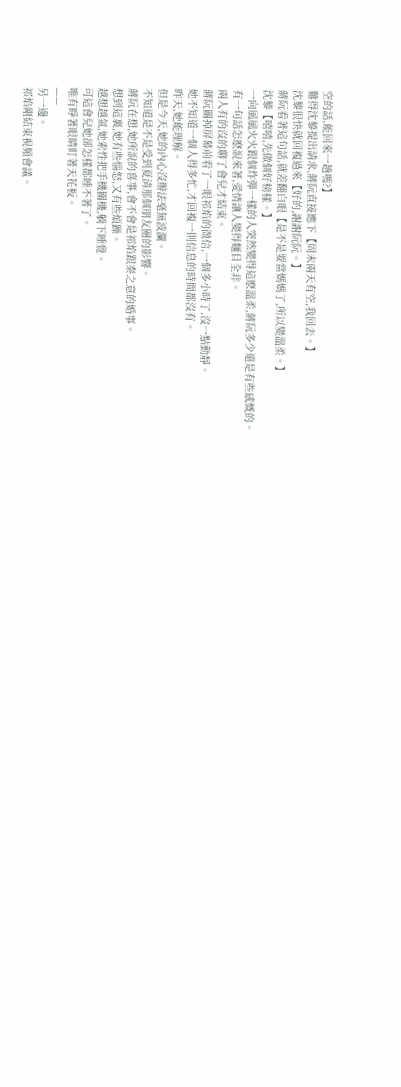空的話,能回來一趟嗎?】
難得沈藜提出請求,蔣阮直接應下【周末兩天有空,我回去。】
沈藜很快就回複過來【好的,謝謝阮阮。】
蔣阮看著這句話,就差翻白眼【是不是要當媽媽了,所以變溫柔。】
沈藜【嘻嘻,先做個好榜樣。】
一向風風火火跟個炸彈一樣的人突然變得這麽溫柔,蔣阮多少還是有些感慨的。
有一句話怎麽說來著,愛情讓人變得麵目全非。
兩人有的沒的聊了會兒才結束。
蔣阮關掉屏幕前看了一眼祁焰的微信,一個多小時了,沒一點動靜。
她不知道一個人得多忙,才回複一則信息的時間都沒有。
昨天,她能理解。
但是今天,她的內心沒辦法毫無波瀾。
不知道是不是受到夏清那個朋友圈的影響。
蔣阮在想,她所說的喜事,會不會是祁焰跟秦之意的婚事。
想到這裏,她有些惱怒,又有些煩躁。
越想越氣,她索性把手機關機,躺下睡覺。
可這會兒她卻怎樣都睡不著了。
唯有睜著眼睛盯著天花板。
——
另一邊。
祁焰剛結束視頻會議。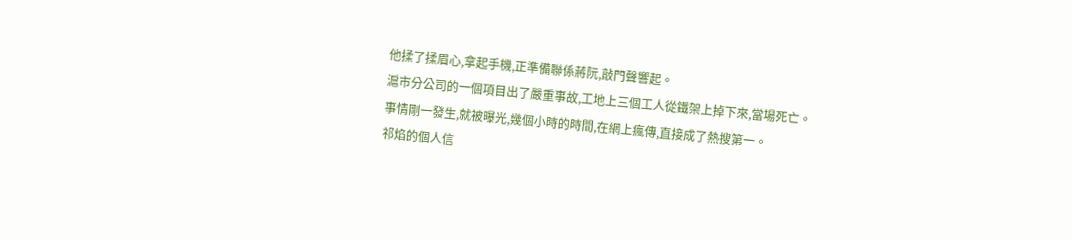他揉了揉眉心,拿起手機,正準備聯係蔣阮,敲門聲響起。
滬市分公司的一個項目出了嚴重事故,工地上三個工人從鐵架上掉下來,當場死亡。
事情剛一發生,就被曝光,幾個小時的時間,在網上瘋傳,直接成了熱搜第一。
祁焰的個人信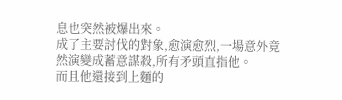息也突然被爆出來。
成了主要討伐的對象,愈演愈烈,一場意外竟然演變成蓄意謀殺,所有矛頭直指他。
而且他還接到上麵的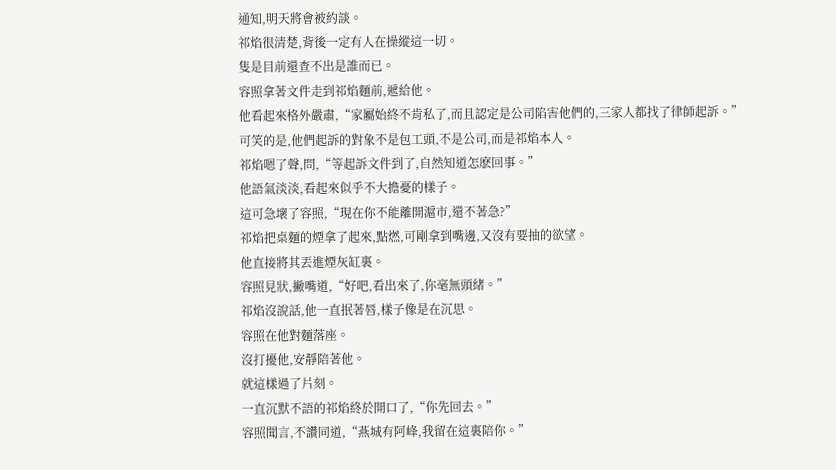通知,明天將會被約談。
祁焰很清楚,背後一定有人在操縱這一切。
隻是目前還查不出是誰而已。
容照拿著文件走到祁焰麵前,遞給他。
他看起來格外嚴肅,“家屬始終不肯私了,而且認定是公司陷害他們的,三家人都找了律師起訴。”
可笑的是,他們起訴的對象不是包工頭,不是公司,而是祁焰本人。
祁焰嗯了聲,問,“等起訴文件到了,自然知道怎麽回事。”
他語氣淡淡,看起來似乎不大擔憂的樣子。
這可急壞了容照,“現在你不能離開滬市,還不著急?”
祁焰把桌麵的煙拿了起來,點燃,可剛拿到嘴邊,又沒有要抽的欲望。
他直接將其丟進煙灰缸裏。
容照見狀,撇嘴道,“好吧,看出來了,你毫無頭緒。”
祁焰沒說話,他一直抿著唇,樣子像是在沉思。
容照在他對麵落座。
沒打擾他,安靜陪著他。
就這樣過了片刻。
一直沉默不語的祁焰終於開口了,“你先回去。”
容照聞言,不讚同道,“燕城有阿峰,我留在這裏陪你。”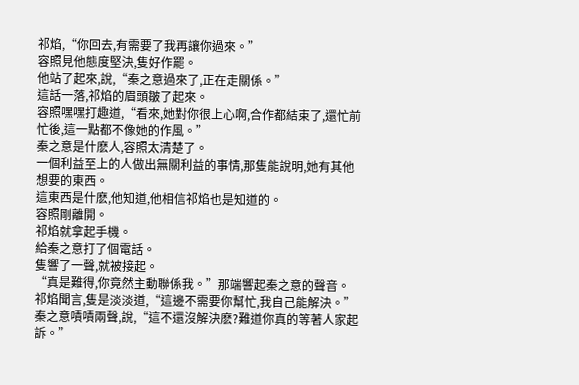祁焰,“你回去,有需要了我再讓你過來。”
容照見他態度堅決,隻好作罷。
他站了起來,說,“秦之意過來了,正在走關係。”
這話一落,祁焰的眉頭皺了起來。
容照嘿嘿打趣道,“看來,她對你很上心啊,合作都結束了,還忙前忙後,這一點都不像她的作風。”
秦之意是什麽人,容照太清楚了。
一個利益至上的人做出無關利益的事情,那隻能說明,她有其他想要的東西。
這東西是什麽,他知道,他相信祁焰也是知道的。
容照剛離開。
祁焰就拿起手機。
給秦之意打了個電話。
隻響了一聲,就被接起。
“真是難得,你竟然主動聯係我。”那端響起秦之意的聲音。
祁焰聞言,隻是淡淡道,“這邊不需要你幫忙,我自己能解決。”
秦之意嘖嘖兩聲,說,“這不還沒解決麽?難道你真的等著人家起訴。”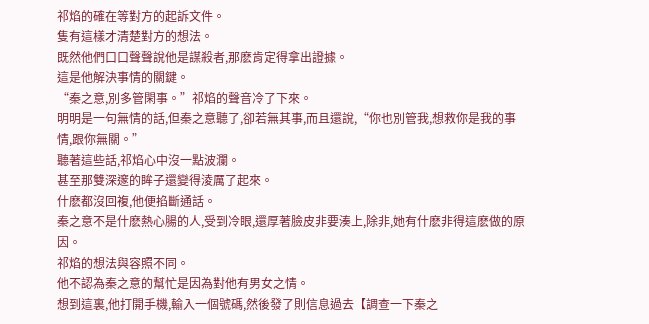祁焰的確在等對方的起訴文件。
隻有這樣才清楚對方的想法。
既然他們口口聲聲說他是謀殺者,那麽肯定得拿出證據。
這是他解決事情的關鍵。
“秦之意,別多管閑事。”祁焰的聲音冷了下來。
明明是一句無情的話,但秦之意聽了,卻若無其事,而且還說,“你也別管我,想救你是我的事情,跟你無關。”
聽著這些話,祁焰心中沒一點波瀾。
甚至那雙深邃的眸子還變得淩厲了起來。
什麽都沒回複,他便掐斷通話。
秦之意不是什麽熱心腸的人,受到冷眼,還厚著臉皮非要湊上,除非,她有什麽非得這麽做的原因。
祁焰的想法與容照不同。
他不認為秦之意的幫忙是因為對他有男女之情。
想到這裏,他打開手機,輸入一個號碼,然後發了則信息過去【調查一下秦之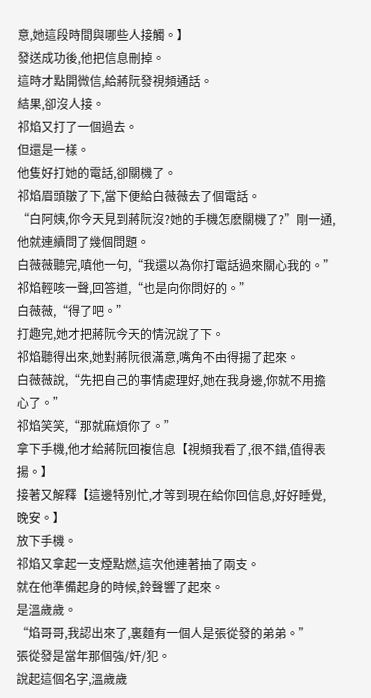意,她這段時間與哪些人接觸。】
發送成功後,他把信息刪掉。
這時才點開微信,給蔣阮發視頻通話。
結果,卻沒人接。
祁焰又打了一個過去。
但還是一樣。
他隻好打她的電話,卻關機了。
祁焰眉頭皺了下,當下便給白薇薇去了個電話。
“白阿姨,你今天見到蔣阮沒?她的手機怎麽關機了?”剛一通,他就連續問了幾個問題。
白薇薇聽完,嗔他一句,“我還以為你打電話過來關心我的。”
祁焰輕咳一聲,回答道,“也是向你問好的。”
白薇薇,“得了吧。”
打趣完,她才把蔣阮今天的情況說了下。
祁焰聽得出來,她對蔣阮很滿意,嘴角不由得揚了起來。
白薇薇說,“先把自己的事情處理好,她在我身邊,你就不用擔心了。”
祁焰笑笑,“那就麻煩你了。”
拿下手機,他才給蔣阮回複信息【視頻我看了,很不錯,值得表揚。】
接著又解釋【這邊特別忙,才等到現在給你回信息,好好睡覺,晚安。】
放下手機。
祁焰又拿起一支煙點燃,這次他連著抽了兩支。
就在他準備起身的時候,鈴聲響了起來。
是溫歲歲。
“焰哥哥,我認出來了,裏麵有一個人是張從發的弟弟。”
張從發是當年那個強/奸/犯。
說起這個名字,溫歲歲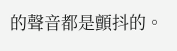的聲音都是顫抖的。